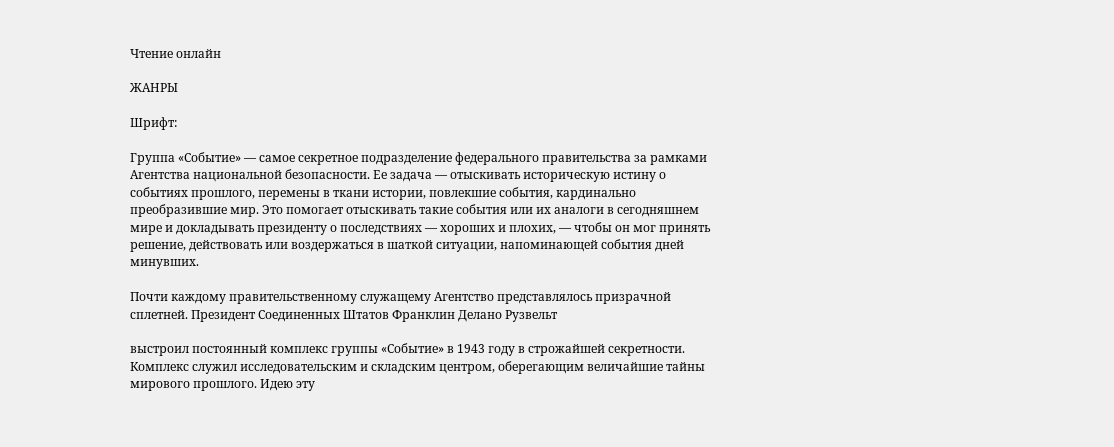Чтение онлайн

ЖАНРЫ

Шрифт:

Группа «Событие» — самое секретное подразделение федерального правительства за рамками Агентства национальной безопасности. Ее задача — отыскивать историческую истину о событиях прошлого, перемены в ткани истории, повлекшие события, кардинально преобразившие мир. Это помогает отыскивать такие события или их аналоги в сегодняшнем мире и докладывать президенту о последствиях — хороших и плохих, — чтобы он мог принять решение, действовать или воздержаться в шаткой ситуации, напоминающей события дней минувших.

Почти каждому правительственному служащему Агентство представлялось призрачной сплетней. Президент Соединенных Штатов Франклин Делано Рузвельт

выстроил постоянный комплекс группы «Событие» в 1943 году в строжайшей секретности. Комплекс служил исследовательским и складским центром, оберегающим величайшие тайны мирового прошлого. Идею эту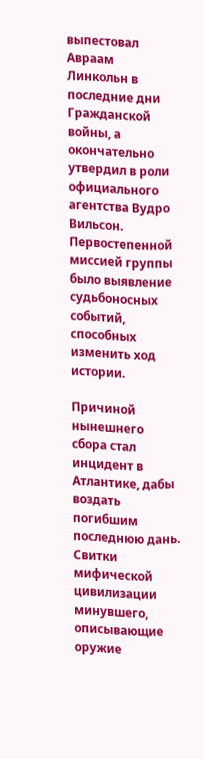выпестовал Авраам Линкольн в последние дни Гражданской войны, а окончательно утвердил в роли официального агентства Вудро Вильсон. Первостепенной миссией группы было выявление судьбоносных событий, способных изменить ход истории.

Причиной нынешнего сбора стал инцидент в Атлантике, дабы воздать погибшим последнюю дань. Свитки мифической цивилизации минувшего, описывающие оружие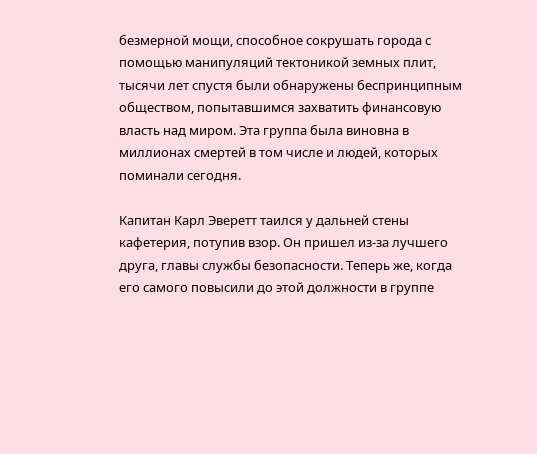безмерной мощи, способное сокрушать города с помощью манипуляций тектоникой земных плит, тысячи лет спустя были обнаружены беспринципным обществом, попытавшимся захватить финансовую власть над миром. Эта группа была виновна в миллионах смертей в том числе и людей, которых поминали сегодня.

Капитан Карл Эверетт таился у дальней стены кафетерия, потупив взор. Он пришел из-за лучшего друга, главы службы безопасности. Теперь же, когда его самого повысили до этой должности в группе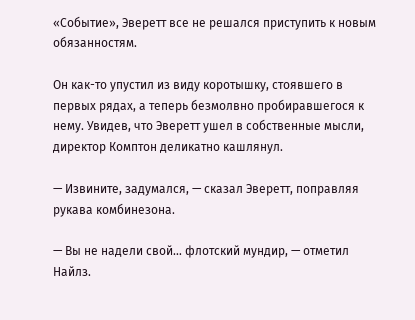«Событие», Эверетт все не решался приступить к новым обязанностям.

Он как-то упустил из виду коротышку, стоявшего в первых рядах, а теперь безмолвно пробиравшегося к нему. Увидев, что Эверетт ушел в собственные мысли, директор Комптон деликатно кашлянул.

— Извините, задумался, — сказал Эверетт, поправляя рукава комбинезона.

— Вы не надели свой… флотский мундир, — отметил Найлз.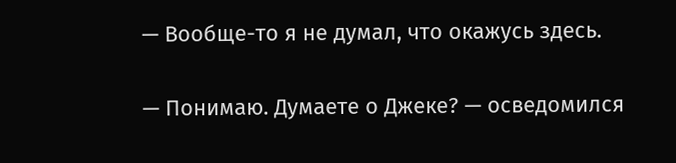— Вообще-то я не думал, что окажусь здесь.

— Понимаю. Думаете о Джеке? — осведомился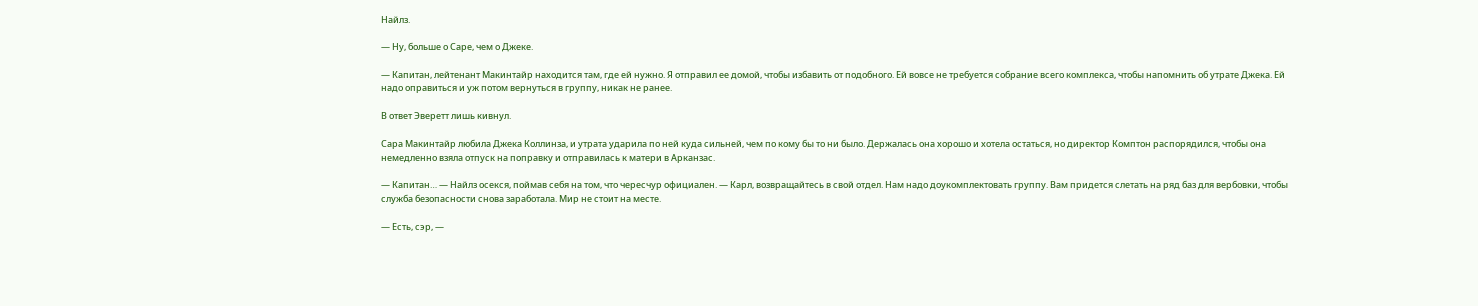Найлз.

— Ну, больше о Саре, чем о Джеке.

— Капитан, лейтенант Макинтайр находится там, где ей нужно. Я отправил ее домой, чтобы избавить от подобного. Ей вовсе не требуется собрание всего комплекса, чтобы напомнить об утрате Джека. Ей надо оправиться и уж потом вернуться в группу, никак не ранее.

В ответ Эверетт лишь кивнул.

Сара Макинтайр любила Джека Коллинза, и утрата ударила по ней куда сильней, чем по кому бы то ни было. Держалась она хорошо и хотела остаться, но директор Комптон распорядился, чтобы она немедленно взяла отпуск на поправку и отправилась к матери в Арканзас.

— Капитан… — Найлз осекся, поймав себя на том, что чересчур официален. — Карл, возвращайтесь в свой отдел. Нам надо доукомплектовать группу. Вам придется слетать на ряд баз для вербовки, чтобы служба безопасности снова заработала. Мир не стоит на месте.

— Есть, сэр, —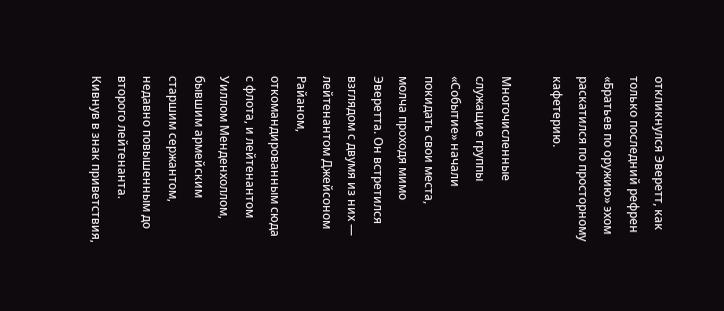откликнулся Эверетт, как только последний рефрен «Братьев по оружию» эхом раскатился по просторному кафетерию.

Многочисленные служащие группы «Событие» начали покидать свои места, молча проходя мимо Эверетта. Он встретился взглядом с двумя из них — лейтенантом Джейсоном Райаном, откомандированным сюда с флота, и лейтенантом Уиллом Менденхоллом, бывшим армейским старшим сержантом, недавно повышенным до второго лейтенанта. Кивнув в знак приветствия,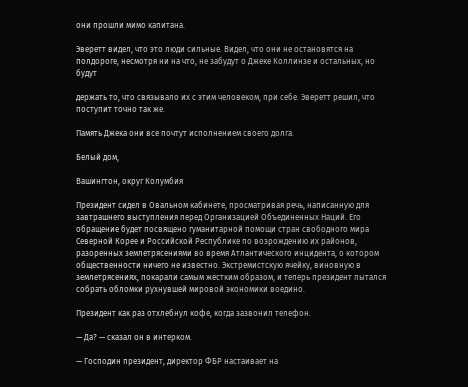они прошли мимо капитана.

Эверетт видел, что это люди сильные. Видел, что они не остановятся на полдороге, несмотря ни на что, не забудут о Джеке Коллинзе и остальных, но будут

держать то, что связывало их с этим человеком, при себе. Эверетт решил, что поступит точно так же.

Память Джека они все почтут исполнением своего долга.

Белый дом,

Вашингтон, округ Колумбия

Президент сидел в Овальном кабинете, просматривая речь, написанную для завтрашнего выступления перед Организацией Объединенных Наций. Его обращение будет посвящено гуманитарной помощи стран свободного мира Северной Корее и Российской Республике по возрождению их районов, разоренных землетрясениями во время Атлантического инцидента, о котором общественности ничего не известно. Экстремистскую ячейку, виновную в землетрясениях, покарали самым жестким образом, и теперь президент пытался собрать обломки рухнувшей мировой экономики воедино.

Президент как раз отхлебнул кофе, когда зазвонил телефон.

— Да? — сказал он в интерком.

— Господин президент, директор ФБР настаивает на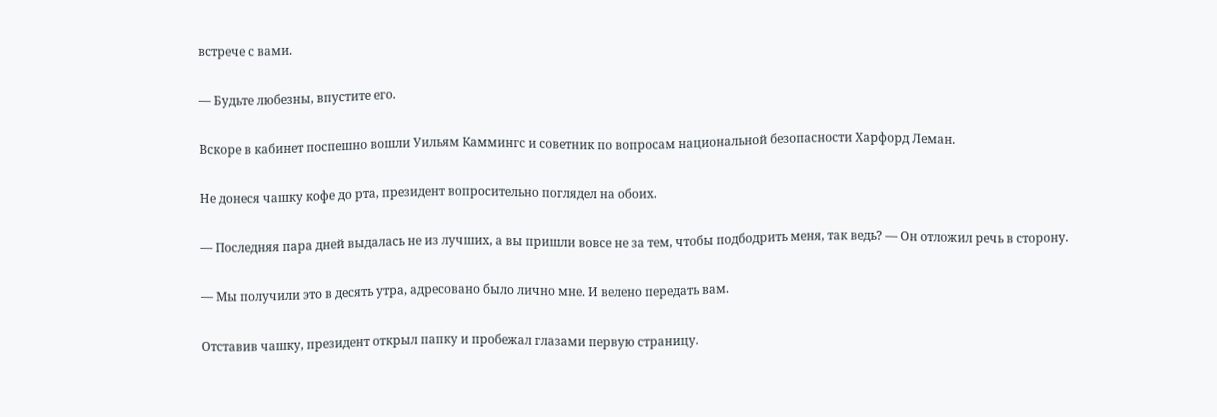встрече с вами.

— Будьте любезны, впустите его.

Вскоре в кабинет поспешно вошли Уильям Каммингс и советник по вопросам национальной безопасности Харфорд Леман.

Не донеся чашку кофе до рта, президент вопросительно поглядел на обоих.

— Последняя пара дней выдалась не из лучших, а вы пришли вовсе не за тем, чтобы подбодрить меня, так ведь? — Он отложил речь в сторону.

— Мы получили это в десять утра, адресовано было лично мне. И велено передать вам.

Отставив чашку, президент открыл папку и пробежал глазами первую страницу.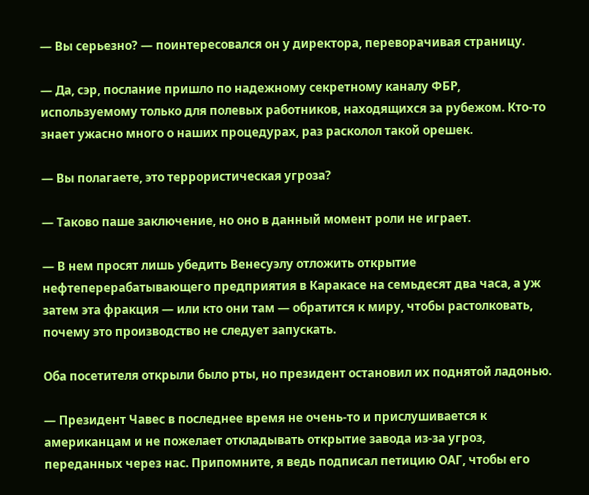— Вы серьезно? — поинтересовался он у директора, переворачивая страницу.

— Да, сэр, послание пришло по надежному секретному каналу ФБР, используемому только для полевых работников, находящихся за рубежом. Кто-то знает ужасно много о наших процедурах, раз расколол такой орешек.

— Вы полагаете, это террористическая угроза?

— Таково паше заключение, но оно в данный момент роли не играет.

— В нем просят лишь убедить Венесуэлу отложить открытие нефтеперерабатывающего предприятия в Каракасе на семьдесят два часа, а уж затем эта фракция — или кто они там — обратится к миру, чтобы растолковать, почему это производство не следует запускать.

Оба посетителя открыли было рты, но президент остановил их поднятой ладонью.

— Президент Чавес в последнее время не очень-то и прислушивается к американцам и не пожелает откладывать открытие завода из-за угроз, переданных через нас. Припомните, я ведь подписал петицию ОАГ, чтобы его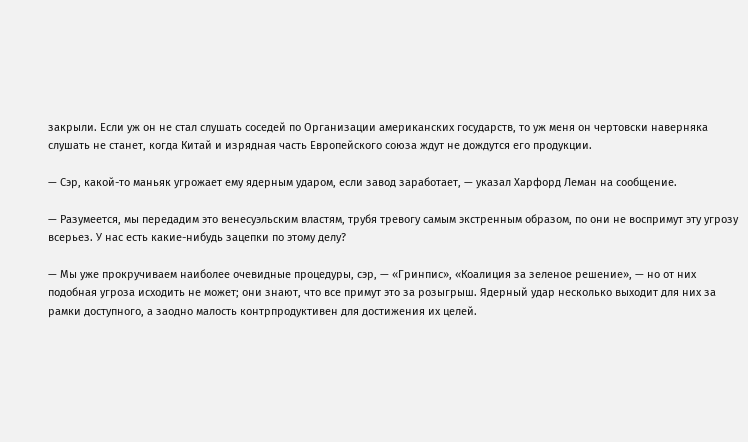закрыли. Если уж он не стал слушать соседей по Организации американских государств, то уж меня он чертовски наверняка слушать не станет, когда Китай и изрядная часть Европейского союза ждут не дождутся его продукции.

— Сэр, какой-то маньяк угрожает ему ядерным ударом, если завод заработает, — указал Харфорд Леман на сообщение.

— Разумеется, мы передадим это венесуэльским властям, трубя тревогу самым экстренным образом, по они не воспримут эту угрозу всерьез. У нас есть какие-нибудь зацепки по этому делу?

— Мы уже прокручиваем наиболее очевидные процедуры, сэр, — «Гринпис», «Коалиция за зеленое решение», — но от них подобная угроза исходить не может; они знают, что все примут это за розыгрыш. Ядерный удар несколько выходит для них за рамки доступного, а заодно малость контрпродуктивен для достижения их целей.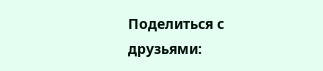Поделиться с друзьями: